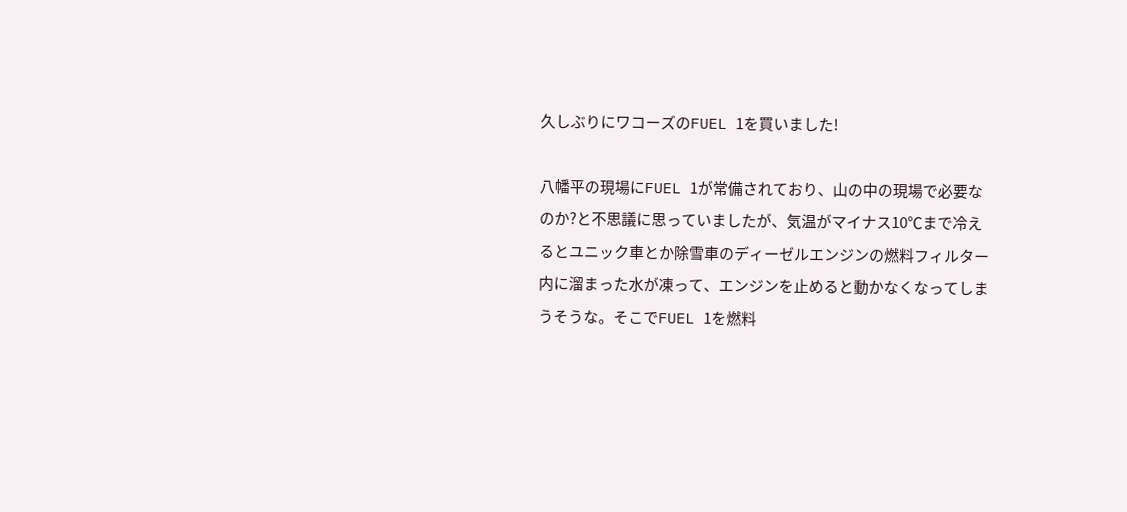久しぶりにワコーズのFUEL 1を買いました!

八幡平の現場にFUEL 1が常備されており、山の中の現場で必要なのか?と不思議に思っていましたが、気温がマイナス10℃まで冷えるとユニック車とか除雪車のディーゼルエンジンの燃料フィルター内に溜まった水が凍って、エンジンを止めると動かなくなってしまうそうな。そこでFUEL 1を燃料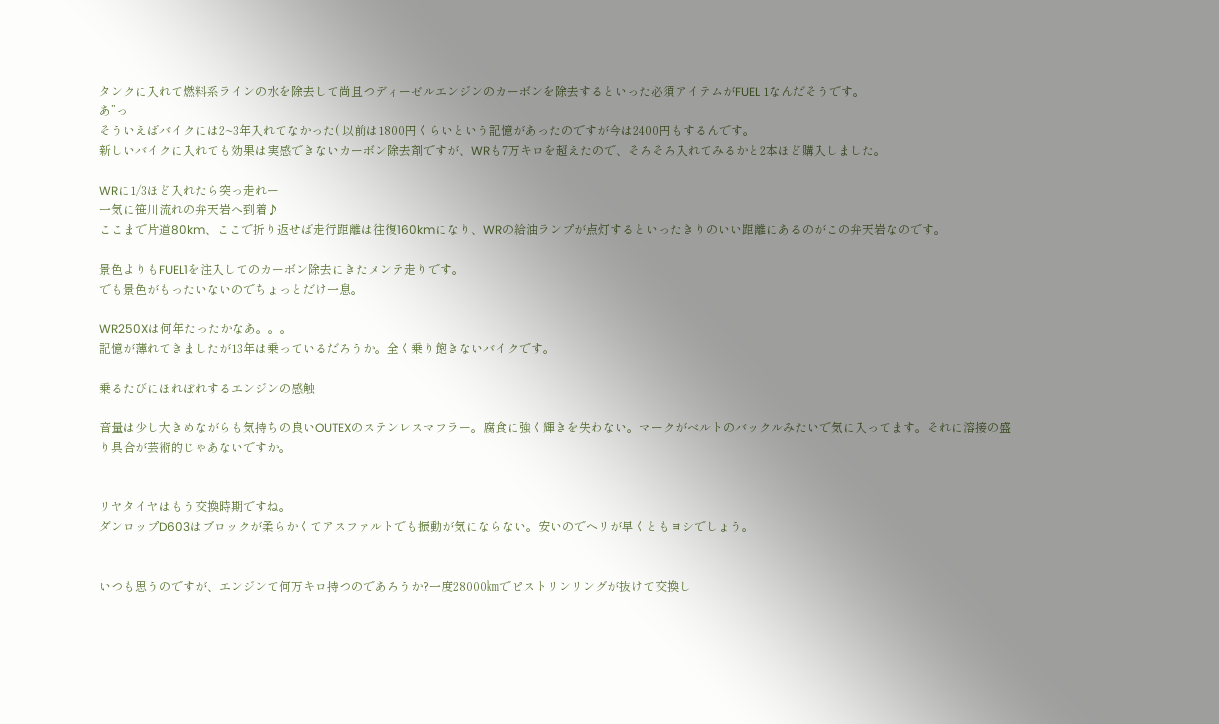タンクに入れて燃料系ラインの水を除去して尚且つディーゼルエンジンのカーボンを除去するといった必須アイテムがFUEL 1なんだそうです。
あ”っ
そういえばバイクには2~3年入れてなかった( 以前は1800円くらいという記憶があったのですが今は2400円もするんです。
新しいバイクに入れても効果は実感できないカーボン除去剤ですが、WRも7万キロを超えたので、そろそろ入れてみるかと2本ほど購入しました。

WRに1/3ほど入れたら突っ走れー
一気に笹川流れの弁天岩へ到着♪
ここまで片道80km、ここで折り返せば走行距離は往復160kmになり、WRの給油ランプが点灯するといったきりのいい距離にあるのがこの弁天岩なのです。

景色よりもFUEL1を注入してのカーボン除去にきたメンテ走りです。
でも景色がもったいないのでちょっとだけ一息。

WR250Xは何年たったかなあ。。。
記憶が薄れてきましたが13年は乗っているだろうか。全く乗り飽きないバイクです。

乗るたびにほれぼれするエンジンの感触

音量は少し大きめながらも気持ちの良いOUTEXのステンレスマフラー。腐食に強く輝きを失わない。マークがベルトのバックルみたいで気に入ってます。それに溶接の盛り具合が芸術的じゃあないですか。


リヤタイヤはもう交換時期ですね。
ダンロップD603はブロックが柔らかくてアスファルトでも振動が気にならない。安いのでヘリが早くともヨシでしょう。


いつも思うのですが、エンジンて何万キロ持つのであろうか?一度28000㎞でピストリンリングが抜けて交換し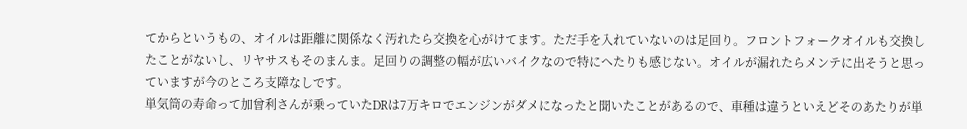てからというもの、オイルは距離に関係なく汚れたら交換を心がけてます。ただ手を入れていないのは足回り。フロントフォークオイルも交換したことがないし、リヤサスもそのまんま。足回りの調整の幅が広いバイクなので特にへたりも感じない。オイルが漏れたらメンテに出そうと思っていますが今のところ支障なしです。
単気筒の寿命って加曾利さんが乗っていたDRは7万キロでエンジンがダメになったと聞いたことがあるので、車種は違うといえどそのあたりが単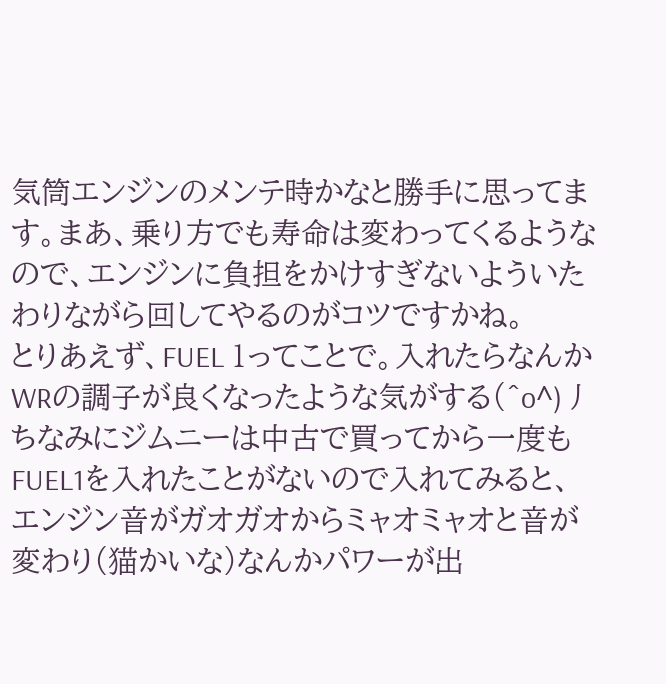気筒エンジンのメンテ時かなと勝手に思ってます。まあ、乗り方でも寿命は変わってくるようなので、エンジンに負担をかけすぎないよういたわりながら回してやるのがコツですかね。
とりあえず、FUEL 1ってことで。入れたらなんかWRの調子が良くなったような気がする(^o^)丿
ちなみにジムニーは中古で買ってから一度もFUEL1を入れたことがないので入れてみると、エンジン音がガオガオからミャオミャオと音が変わり(猫かいな)なんかパワーが出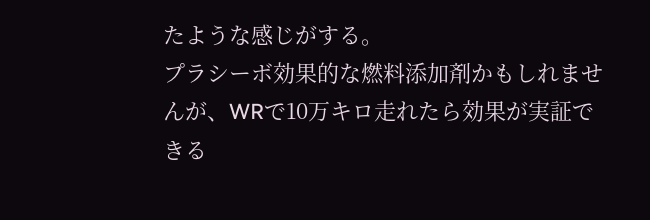たような感じがする。
プラシーボ効果的な燃料添加剤かもしれませんが、WRで10万キロ走れたら効果が実証できる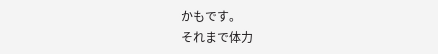かもです。
それまで体力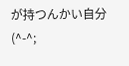が持つんかい自分(^-^;